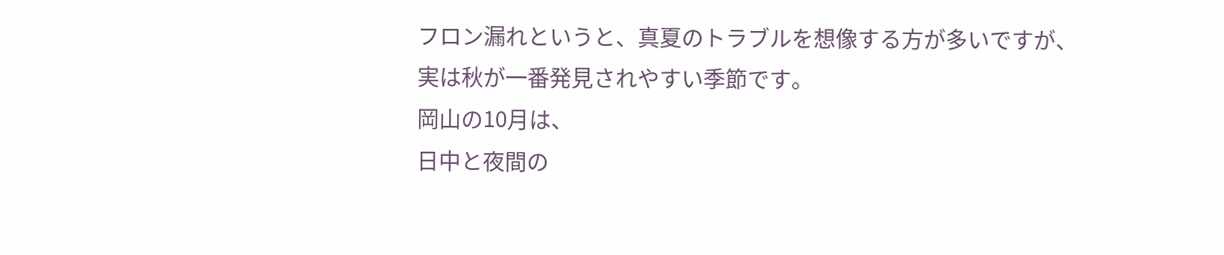フロン漏れというと、真夏のトラブルを想像する方が多いですが、
実は秋が一番発見されやすい季節です。
岡山の10月は、
日中と夜間の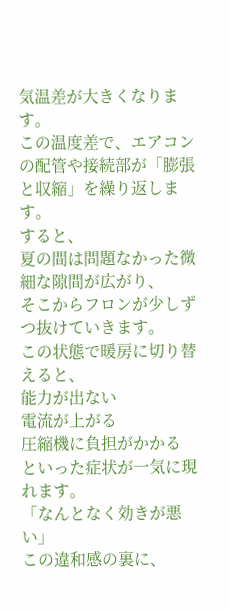気温差が大きくなります。
この温度差で、エアコンの配管や接続部が「膨張と収縮」を繰り返します。
すると、
夏の間は問題なかった微細な隙間が広がり、
そこからフロンが少しずつ抜けていきます。
この状態で暖房に切り替えると、
能力が出ない
電流が上がる
圧縮機に負担がかかる
といった症状が一気に現れます。
「なんとなく効きが悪い」
この違和感の裏に、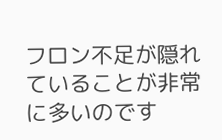フロン不足が隠れていることが非常に多いのです